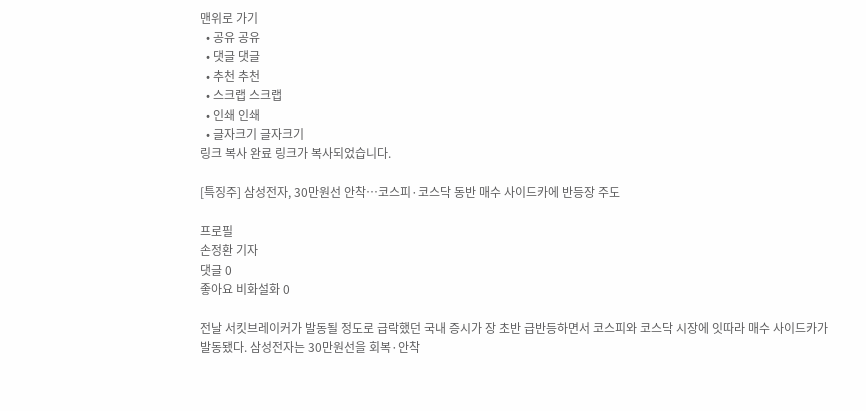맨위로 가기
  • 공유 공유
  • 댓글 댓글
  • 추천 추천
  • 스크랩 스크랩
  • 인쇄 인쇄
  • 글자크기 글자크기
링크 복사 완료 링크가 복사되었습니다.

[특징주] 삼성전자, 30만원선 안착…코스피·코스닥 동반 매수 사이드카에 반등장 주도

프로필
손정환 기자
댓글 0
좋아요 비화설화 0

전날 서킷브레이커가 발동될 정도로 급락했던 국내 증시가 장 초반 급반등하면서 코스피와 코스닥 시장에 잇따라 매수 사이드카가 발동됐다. 삼성전자는 30만원선을 회복·안착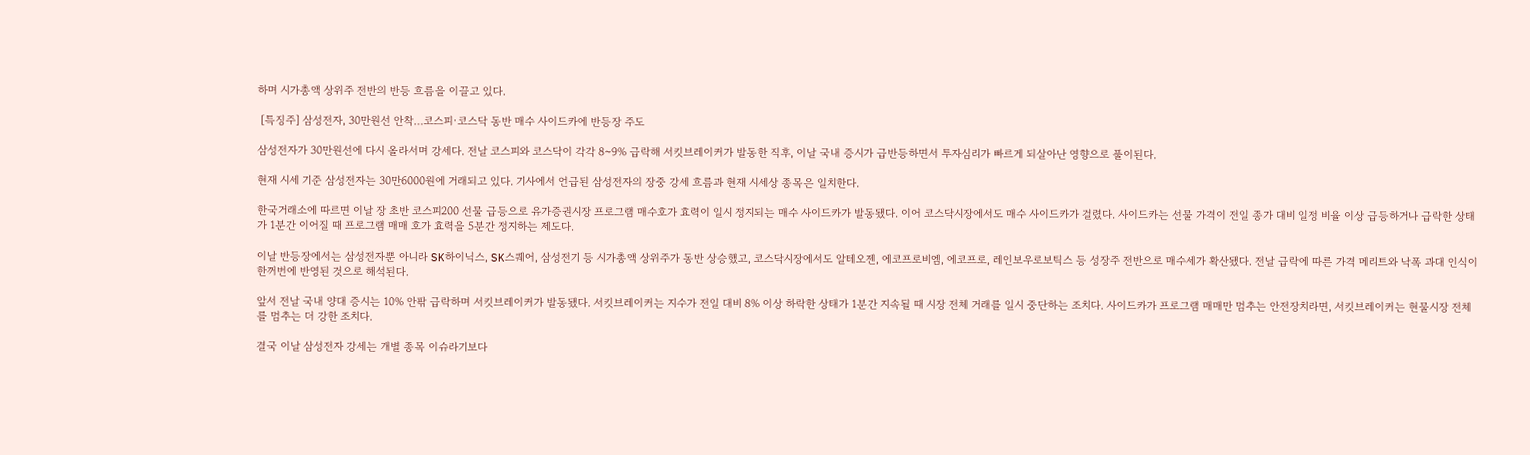하며 시가총액 상위주 전반의 반등 흐름을 이끌고 있다.

 [특징주] 삼성전자, 30만원선 안착…코스피·코스닥 동반 매수 사이드카에 반등장 주도

삼성전자가 30만원선에 다시 올라서며 강세다. 전날 코스피와 코스닥이 각각 8~9% 급락해 서킷브레이커가 발동한 직후, 이날 국내 증시가 급반등하면서 투자심리가 빠르게 되살아난 영향으로 풀이된다.

현재 시세 기준 삼성전자는 30만6000원에 거래되고 있다. 기사에서 언급된 삼성전자의 장중 강세 흐름과 현재 시세상 종목은 일치한다.

한국거래소에 따르면 이날 장 초반 코스피200 선물 급등으로 유가증권시장 프로그램 매수호가 효력이 일시 정지되는 매수 사이드카가 발동됐다. 이어 코스닥시장에서도 매수 사이드카가 걸렸다. 사이드카는 선물 가격이 전일 종가 대비 일정 비율 이상 급등하거나 급락한 상태가 1분간 이어질 때 프로그램 매매 호가 효력을 5분간 정지하는 제도다.

이날 반등장에서는 삼성전자뿐 아니라 SK하이닉스, SK스퀘어, 삼성전기 등 시가총액 상위주가 동반 상승했고, 코스닥시장에서도 알테오젠, 에코프로비엠, 에코프로, 레인보우로보틱스 등 성장주 전반으로 매수세가 확산됐다. 전날 급락에 따른 가격 메리트와 낙폭 과대 인식이 한꺼번에 반영된 것으로 해석된다.

앞서 전날 국내 양대 증시는 10% 안팎 급락하며 서킷브레이커가 발동됐다. 서킷브레이커는 지수가 전일 대비 8% 이상 하락한 상태가 1분간 지속될 때 시장 전체 거래를 일시 중단하는 조치다. 사이드카가 프로그램 매매만 멈추는 안전장치라면, 서킷브레이커는 현물시장 전체를 멈추는 더 강한 조치다.

결국 이날 삼성전자 강세는 개별 종목 이슈라기보다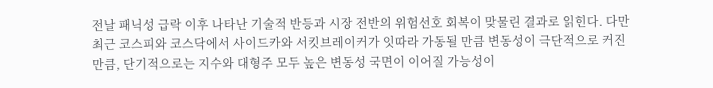전날 패닉성 급락 이후 나타난 기술적 반등과 시장 전반의 위험선호 회복이 맞물린 결과로 읽힌다. 다만 최근 코스피와 코스닥에서 사이드카와 서킷브레이커가 잇따라 가동될 만큼 변동성이 극단적으로 커진 만큼, 단기적으로는 지수와 대형주 모두 높은 변동성 국면이 이어질 가능성이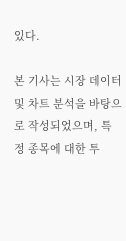있다.

본 기사는 시장 데이터 및 차트 분석을 바탕으로 작성되었으며, 특정 종목에 대한 투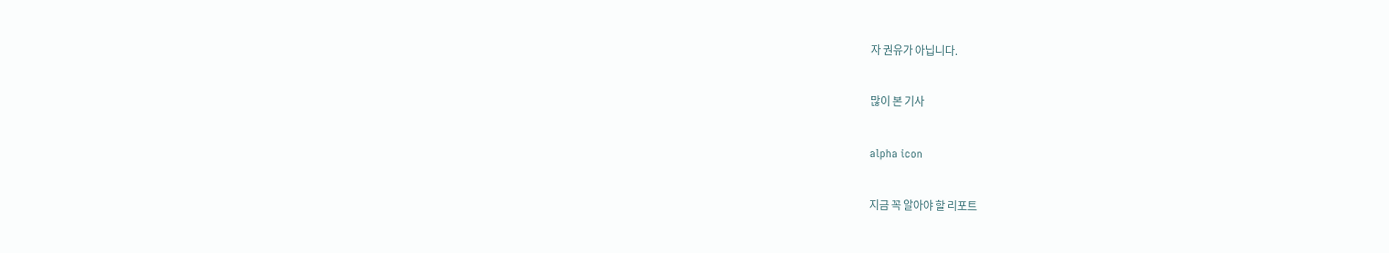자 권유가 아닙니다.

많이 본 기사

alpha icon

지금 꼭 알아야 할 리포트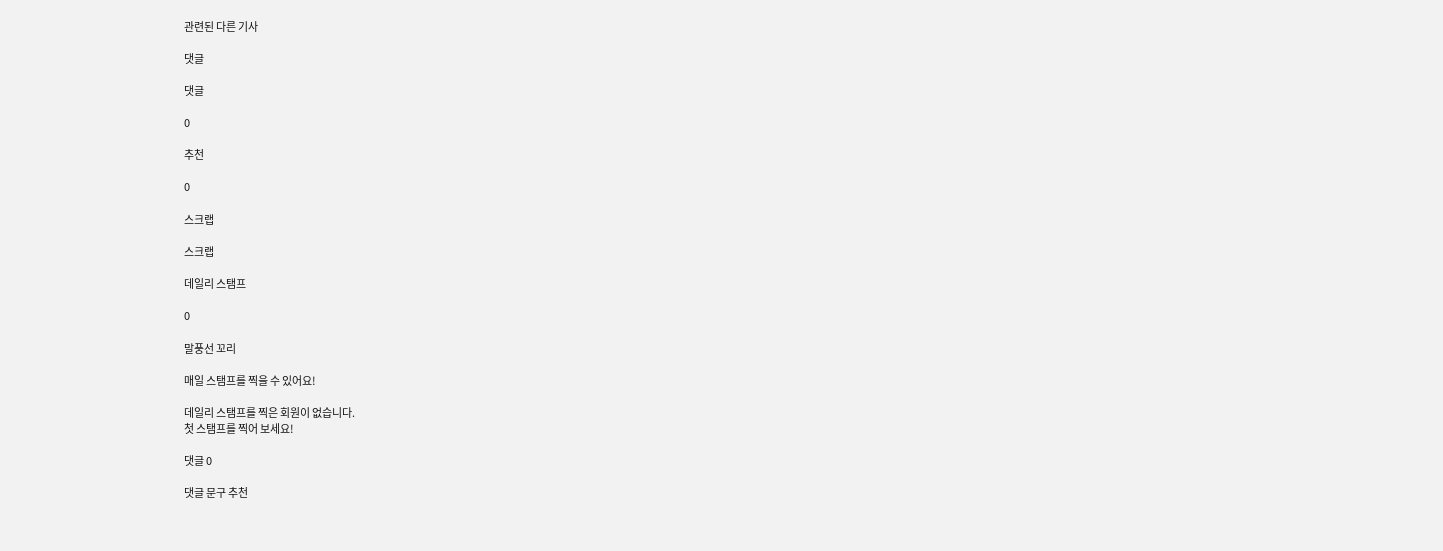관련된 다른 기사

댓글

댓글

0

추천

0

스크랩

스크랩

데일리 스탬프

0

말풍선 꼬리

매일 스탬프를 찍을 수 있어요!

데일리 스탬프를 찍은 회원이 없습니다.
첫 스탬프를 찍어 보세요!

댓글 0

댓글 문구 추천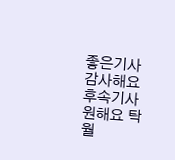좋은기사 감사해요 후속기사 원해요 탁월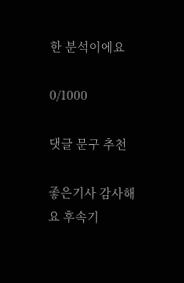한 분석이에요

0/1000

댓글 문구 추천

좋은기사 감사해요 후속기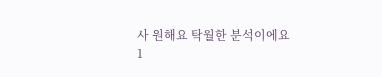사 원해요 탁월한 분석이에요
1